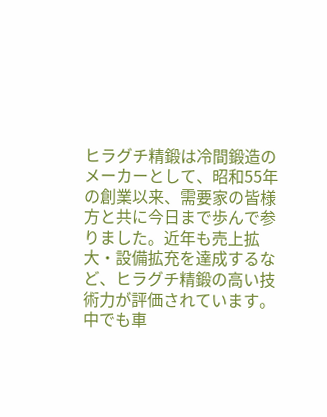ヒラグチ精鍛は冷間鍛造のメーカーとして、昭和55年の創業以来、需要家の皆様方と共に今日まで歩んで参りました。近年も売上拡大・設備拡充を達成するなど、ヒラグチ精鍛の高い技術力が評価されています。
中でも車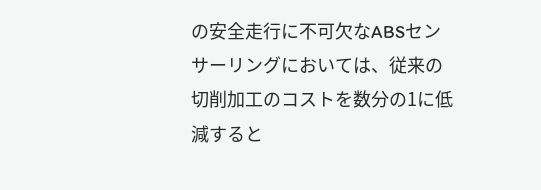の安全走行に不可欠なABSセンサーリングにおいては、従来の切削加工のコストを数分の1に低減すると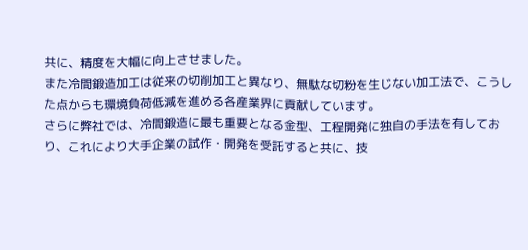共に、精度を大幅に向上させました。
また冷間鍛造加工は従来の切削加工と異なり、無駄な切粉を生じない加工法で、こうした点からも環境負荷低減を進める各産業界に貢献しています。
さらに弊社では、冷間鍛造に最も重要となる金型、工程開発に独自の手法を有しており、これにより大手企業の試作・開発を受託すると共に、技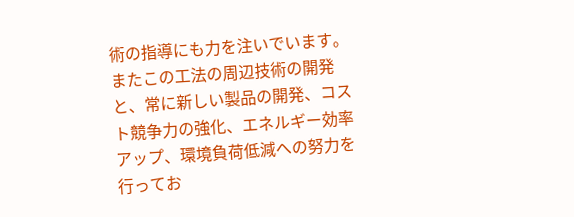術の指導にも力を注いでいます。
またこの工法の周辺技術の開発と、常に新しい製品の開発、コスト競争力の強化、エネルギー効率アップ、環境負荷低減への努力を行ってお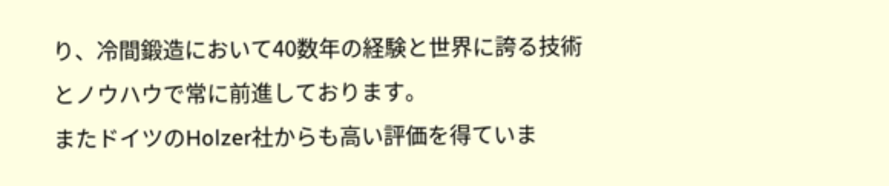り、冷間鍛造において40数年の経験と世界に誇る技術とノウハウで常に前進しております。
またドイツのHolzer社からも高い評価を得ていま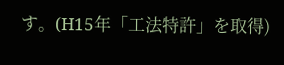す。(H15年「工法特許」を取得)